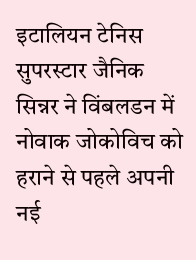इटालियन टेनिस सुपरस्टार जैनिक सिन्नर ने विंबलडन में नोवाक जोकोविच को हराने से पहले अपनी नई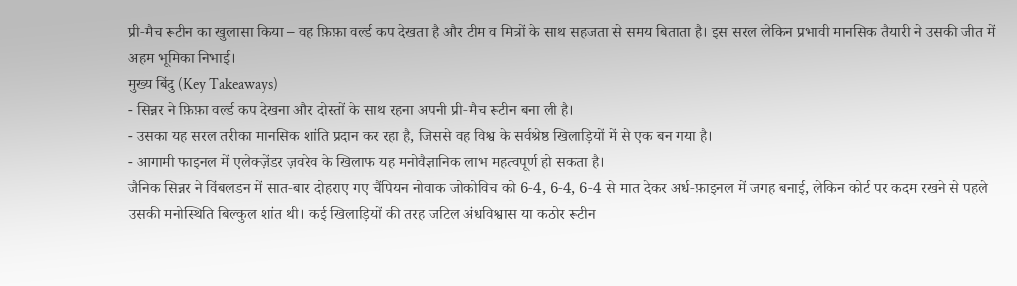प्री‑मैच रूटीन का खुलासा किया – वह फ़िफ़ा वर्ल्ड कप देखता है और टीम व मित्रों के साथ सहजता से समय बिताता है। इस सरल लेकिन प्रभावी मानसिक तैयारी ने उसकी जीत में अहम भूमिका निभाई।
मुख्य बिंदु (Key Takeaways)
- सिन्नर ने फ़िफ़ा वर्ल्ड कप देखना और दोस्तों के साथ रहना अपनी प्री‑मैच रूटीन बना ली है।
- उसका यह सरल तरीका मानसिक शांति प्रदान कर रहा है, जिससे वह विश्व के सर्वश्रेष्ठ खिलाड़ियों में से एक बन गया है।
- आगामी फाइनल में एलेक्ज़ेंडर ज़वरेव के खिलाफ यह मनोवैज्ञानिक लाभ महत्वपूर्ण हो सकता है।
जैनिक सिन्नर ने विंबलडन में सात‑बार दोहराए गए चैंपियन नोवाक जोकोविच को 6‑4, 6‑4, 6‑4 से मात देकर अर्ध‑फ़ाइनल में जगह बनाई, लेकिन कोर्ट पर कदम रखने से पहले उसकी मनोस्थिति बिल्कुल शांत थी। कई खिलाड़ियों की तरह जटिल अंधविश्वास या कठोर रूटीन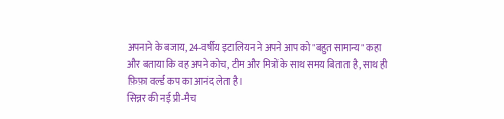अपनाने के बजाय, 24‑वर्षीय इटालियन ने अपने आप को "बहुत सामान्य" कहा और बताया कि वह अपने कोच, टीम और मित्रों के साथ समय बिताता है, साथ ही फ़िफ़ा वर्ल्ड कप का आनंद लेता है।
सिन्नर की नई प्री‑मैच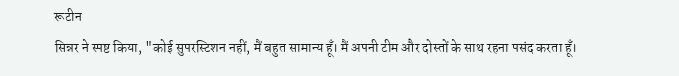रूटीन
सिन्नर ने स्पष्ट किया, "कोई सुपरस्टिशन नहीं, मैं बहुत सामान्य हूँ। मैं अपनी टीम और दोस्तों के साथ रहना पसंद करता हूँ।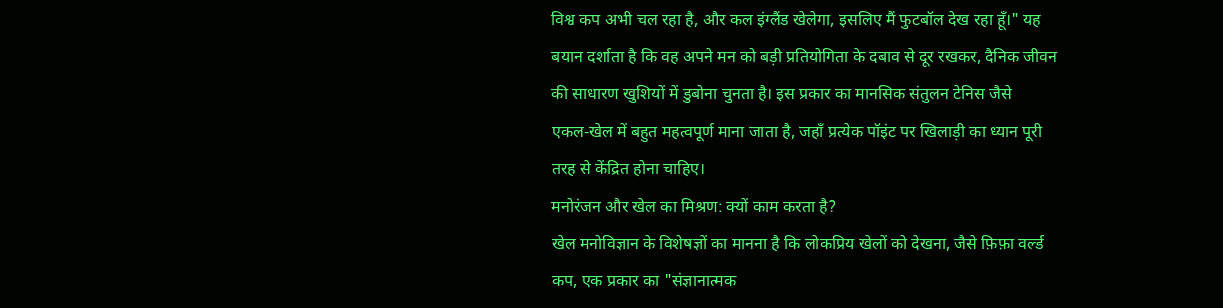विश्व कप अभी चल रहा है, और कल इंग्लैंड खेलेगा, इसलिए मैं फुटबॉल देख रहा हूँ।" यह बयान दर्शाता है कि वह अपने मन को बड़ी प्रतियोगिता के दबाव से दूर रखकर, दैनिक जीवन की साधारण खुशियों में डुबोना चुनता है। इस प्रकार का मानसिक संतुलन टेनिस जैसे एकल‑खेल में बहुत महत्वपूर्ण माना जाता है, जहाँ प्रत्येक पॉइंट पर खिलाड़ी का ध्यान पूरी तरह से केंद्रित होना चाहिए।
मनोरंजन और खेल का मिश्रण: क्यों काम करता है?
खेल मनोविज्ञान के विशेषज्ञों का मानना है कि लोकप्रिय खेलों को देखना, जैसे फ़िफ़ा वर्ल्ड कप, एक प्रकार का "संज्ञानात्मक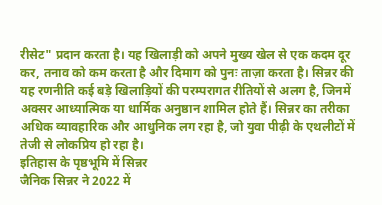रीसेट" प्रदान करता है। यह खिलाड़ी को अपने मुख्य खेल से एक कदम दूर कर, तनाव को कम करता है और दिमाग को पुनः ताज़ा करता है। सिन्नर की यह रणनीति कई बड़े खिलाड़ियों की परम्परागत रीतियों से अलग है, जिनमें अक्सर आध्यात्मिक या धार्मिक अनुष्ठान शामिल होते हैं। सिन्नर का तरीका अधिक व्यावहारिक और आधुनिक लग रहा है, जो युवा पीढ़ी के एथलीटों में तेजी से लोकप्रिय हो रहा है।
इतिहास के पृष्ठभूमि में सिन्नर
जैनिक सिन्नर ने 2022 में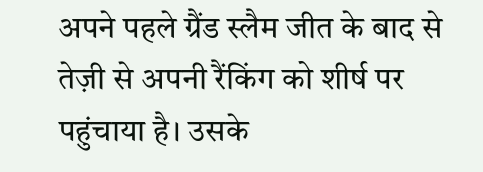अपने पहले ग्रैंड स्लैम जीत के बाद से तेज़ी से अपनी रैंकिंग को शीर्ष पर पहुंचाया है। उसके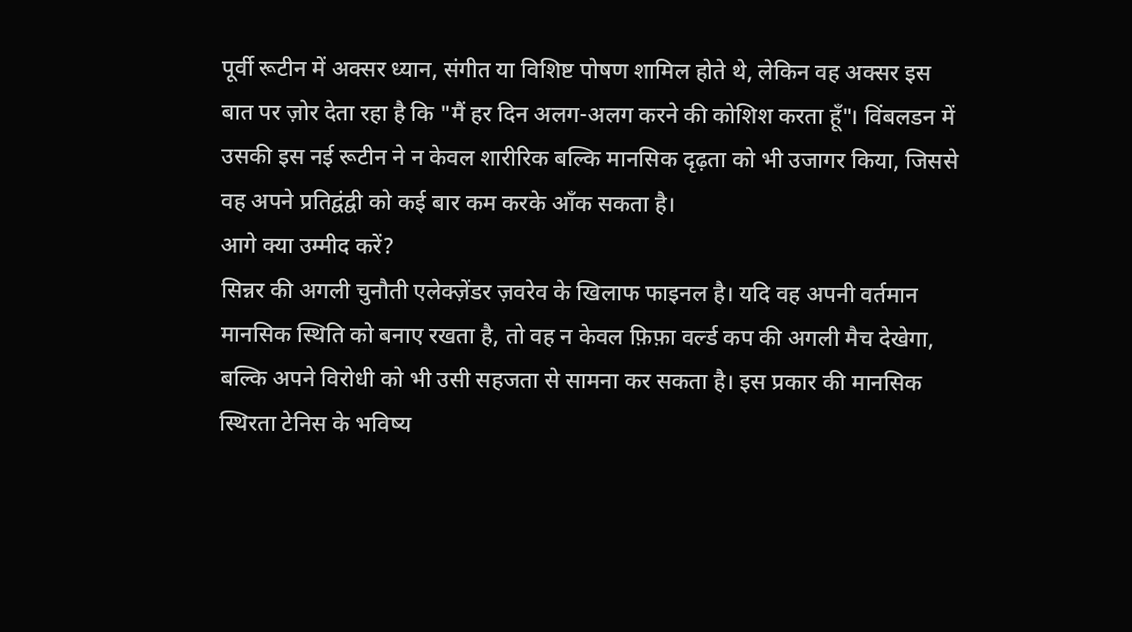पूर्वी रूटीन में अक्सर ध्यान, संगीत या विशिष्ट पोषण शामिल होते थे, लेकिन वह अक्सर इस बात पर ज़ोर देता रहा है कि "मैं हर दिन अलग-अलग करने की कोशिश करता हूँ"। विंबलडन में उसकी इस नई रूटीन ने न केवल शारीरिक बल्कि मानसिक दृढ़ता को भी उजागर किया, जिससे वह अपने प्रतिद्वंद्वी को कई बार कम करके आँक सकता है।
आगे क्या उम्मीद करें?
सिन्नर की अगली चुनौती एलेक्ज़ेंडर ज़वरेव के खिलाफ फाइनल है। यदि वह अपनी वर्तमान मानसिक स्थिति को बनाए रखता है, तो वह न केवल फ़िफ़ा वर्ल्ड कप की अगली मैच देखेगा, बल्कि अपने विरोधी को भी उसी सहजता से सामना कर सकता है। इस प्रकार की मानसिक स्थिरता टेनिस के भविष्य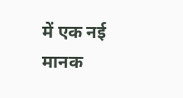में एक नई मानक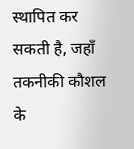स्थापित कर सकती है, जहाँ तकनीकी कौशल के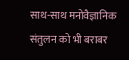साथ-साथ मनोवैज्ञानिक संतुलन को भी बराबर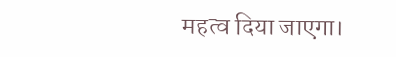महत्व दिया जाएगा।